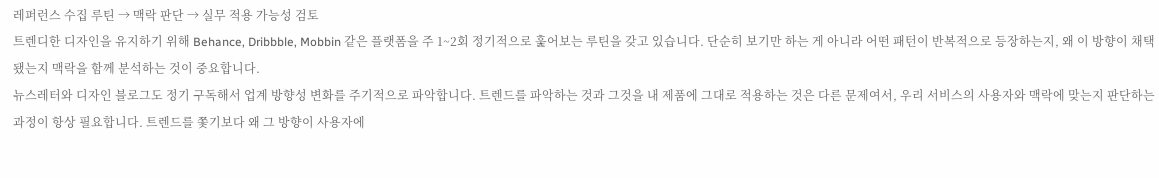레퍼런스 수집 루틴 → 맥락 판단 → 실무 적용 가능성 검토
트렌디한 디자인을 유지하기 위해 Behance, Dribbble, Mobbin 같은 플랫폼을 주 1~2회 정기적으로 훑어보는 루틴을 갖고 있습니다. 단순히 보기만 하는 게 아니라 어떤 패턴이 반복적으로 등장하는지, 왜 이 방향이 채택됐는지 맥락을 함께 분석하는 것이 중요합니다.
뉴스레터와 디자인 블로그도 정기 구독해서 업계 방향성 변화를 주기적으로 파악합니다. 트렌드를 파악하는 것과 그것을 내 제품에 그대로 적용하는 것은 다른 문제여서, 우리 서비스의 사용자와 맥락에 맞는지 판단하는 과정이 항상 필요합니다. 트렌드를 쫓기보다 왜 그 방향이 사용자에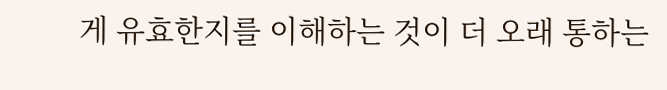게 유효한지를 이해하는 것이 더 오래 통하는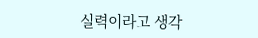실력이라고 생각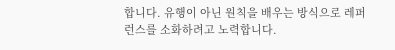합니다. 유행이 아닌 원칙을 배우는 방식으로 레퍼런스를 소화하려고 노력합니다.